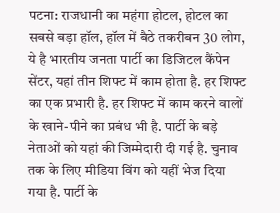पटना: राजधानी का महंगा होटल, होटल का सबसे बड़ा हॉल, हॉल में बैठे तकरीबन 30 लोग, ये है भारतीय जनता पार्टी का डिजिटल कैंपेन सेंटर, यहां तीन शिफ्ट में काम होता है. हर शिफ्ट का एक प्रभारी है. हर शिफ्ट में काम करने वालों के खाने-पीने का प्रबंध भी है. पार्टी के बड़े नेताओं को यहां की जिम्मेदारी दी गई है. चुनाव तक के लिए मीडिया विंग को यहीं भेज दिया गया है. पार्टी के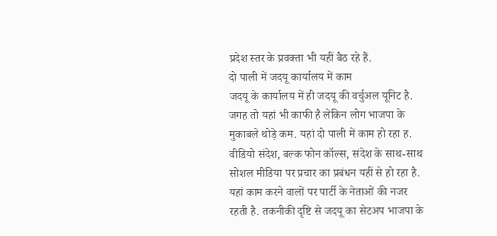प्रदेश स्तर के प्रवक्ता भी यहीं बैठ रहे हैं.
दो पाली में जदयू कार्यालय में काम
जदयू के कार्यालय में ही जदयू की वर्चुअल यूनिट है. जगह तो यहां भी काफी है लेकिन लोग भाजपा के मुकाबले थोड़े कम. यहां दो पाली में काम हो रहा ह. वीडियो संदेश, बल्क फोन कॉल्स, संदेश के साथ-साथ सोशल मीडिया पर प्रचार का प्रबंधन यहीं से हो रहा है. यहां काम करने वालों पर पार्टी के नेताओं की नजर रहती है. तकनीकी दृष्टि से जदयू का सेटअप भाजपा के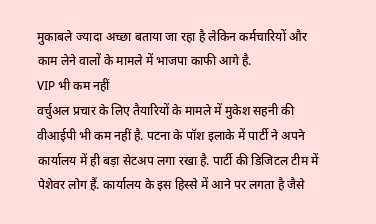मुकाबले ज्यादा अच्छा बताया जा रहा है लेकिन कर्मचारियों और काम लेने वालों के मामले में भाजपा काफी आगे है.
VIP भी कम नहीं
वर्चुअल प्रचार के लिए तैयारियों के मामले में मुकेश सहनी की वीआईपी भी कम नहीं है. पटना के पॉश इलाके में पार्टी ने अपने कार्यालय में ही बड़ा सेटअप लगा रखा है. पार्टी की डिजिटल टीम में पेशेवर लोग हैं. कार्यालय के इस हिस्से में आने पर लगता है जैसे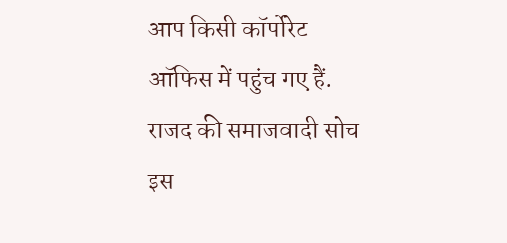आप किसी कॉर्पोरेट ऑफिस में पहुंच गए हैं.
राजद की समाजवादी सोच
इस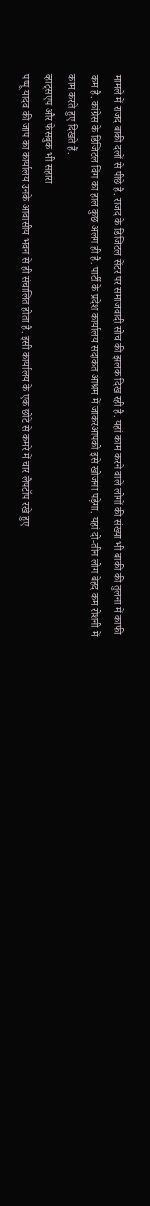मामले में राजद बाकी दलों से पीछे है. राजद के डिजिटल सेंटर पर समाजवादी सोच की झलक दिख रही है. यहां काम करने वाले लोगों की संख्या भी बाकी की तुलना में काफी कम है. कांग्रेस के डिजिटल विंग का हाल कुछ अलग ही है. पार्टी के प्रदेश कार्यालय सदाकत आश्रम में जाकरआपको इसे खोजना पड़ेगा. यहां दो-तीन लोग बेहद कम रोशनी में काम करते हुए दिखते हैं.
व्हाट्सएप और फेसबुक भी सहारा
पप्पू यादव की जाप का कार्यालय उनके आवासीय भवन से ही संचालित होता है. इसी कार्यालय के एक छोटे से कमरे में चार लैपटॉप रखे हुए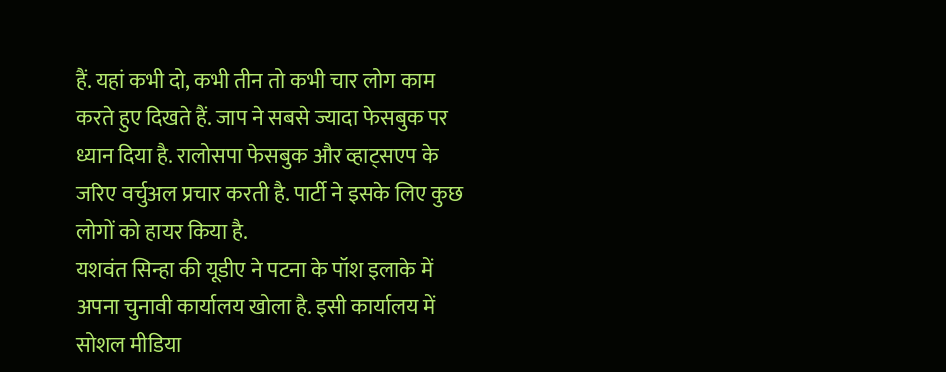हैं. यहां कभी दो, कभी तीन तो कभी चार लोग काम करते हुए दिखते हैं. जाप ने सबसे ज्यादा फेसबुक पर ध्यान दिया है. रालोसपा फेसबुक और व्हाट्सएप के जरिए वर्चुअल प्रचार करती है. पार्टी ने इसके लिए कुछ लोगों को हायर किया है.
यशवंत सिन्हा की यूडीए ने पटना के पॉश इलाके में अपना चुनावी कार्यालय खोला है. इसी कार्यालय में सोशल मीडिया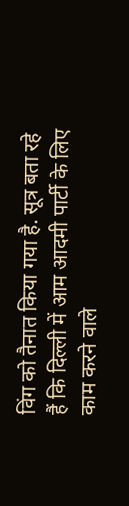विंग को तैनात किया गया है. सूत्र बता रहे हैं कि दिल्ली में आम आदमी पार्टी के लिए काम करने वाले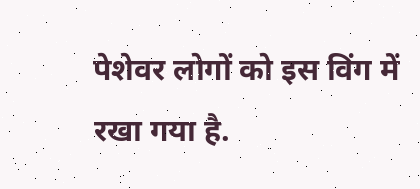पेशेवर लोगों को इस विंग में रखा गया है.